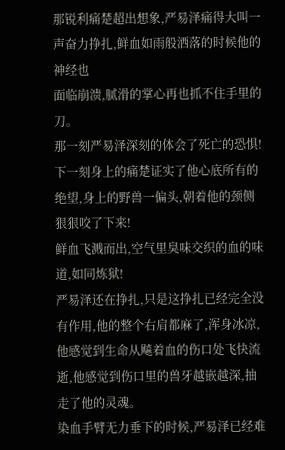那锐利痛楚超出想象,严易泽痛得大叫一声奋力挣扎,鲜血如雨般洒落的时候他的神经也
面临崩溃,腻滑的掌心再也抓不住手里的刀。
那一刻严易泽深刻的体会了死亡的恐惧!
下一刻身上的痛楚证实了他心底所有的绝望,身上的野兽一偏头,朝着他的颈侧狠狠咬了下来!
鲜血飞溅而出,空气里臭味交织的血的味道,如同炼狱!
严易泽还在挣扎,只是这挣扎已经完全没有作用,他的整个右肩都麻了,浑身冰凉,他感觉到生命从飚着血的伤口处飞快流逝,他感觉到伤口里的兽牙越嵌越深,抽走了他的灵魂。
染血手臂无力垂下的时候,严易泽已经难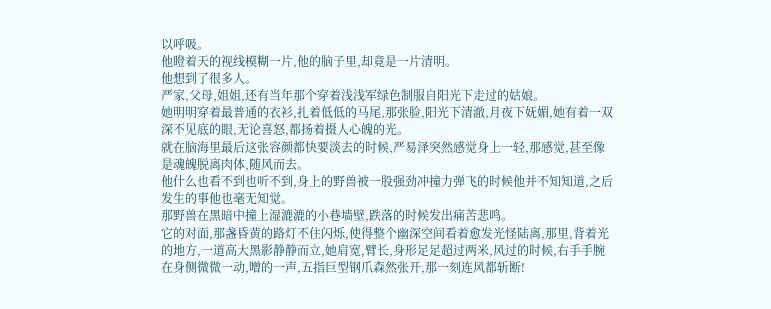以呼吸。
他瞪着天的视线模糊一片,他的脑子里,却竟是一片清明。
他想到了很多人。
严家,父母,姐姐,还有当年那个穿着浅浅军绿色制服自阳光下走过的姑娘。
她明明穿着最普通的衣衫,扎着低低的马尾,那张脸,阳光下清澈,月夜下妩媚,她有着一双深不见底的眼,无论喜怒,都扬着摄人心魄的光。
就在脑海里最后这张容颜都快要淡去的时候,严易泽突然感觉身上一轻,那感觉,甚至像是魂魄脱离肉体,随风而去。
他什么也看不到也听不到,身上的野兽被一股强劲冲撞力弹飞的时候他并不知知道,之后发生的事他也毫无知觉。
那野兽在黑暗中撞上湿漉漉的小巷墙壁,跌落的时候发出痛苦悲鸣。
它的对面,那盏昏黄的路灯不住闪烁,使得整个幽深空间看着愈发光怪陆离,那里,背着光的地方,一道高大黑影静静而立,她肩宽,臂长,身形足足超过两米,风过的时候,右手手腕在身侧微微一动,噌的一声,五指巨型钢爪森然张开,那一刻连风都斩断!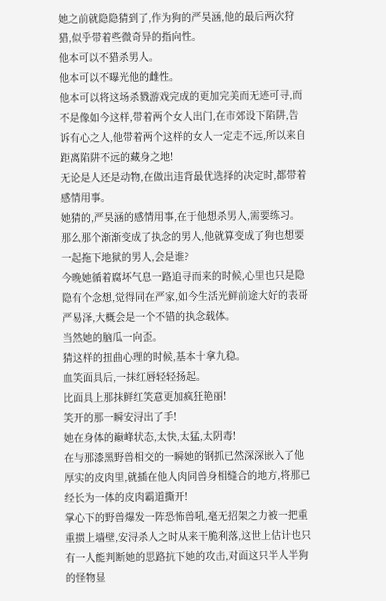她之前就隐隐猜到了,作为狗的严昊涵,他的最后两次狩猎,似乎带着些微奇异的指向性。
他本可以不猎杀男人。
他本可以不曝光他的雌性。
他本可以将这场杀戮游戏完成的更加完美而无迹可寻,而不是像如今这样,带着两个女人出门,在市郊设下陷阱,告诉有心之人,他带着两个这样的女人一定走不远,所以来自距离陷阱不远的藏身之地!
无论是人还是动物,在做出违背最优选择的决定时,都带着感情用事。
她猜的,严昊涵的感情用事,在于他想杀男人,需要练习。
那么那个渐渐变成了执念的男人,他就算变成了狗也想要一起拖下地狱的男人,会是谁?
今晚她循着腐坏气息一路追寻而来的时候,心里也只是隐隐有个念想,觉得同在严家,如今生活光鲜前途大好的表哥严易泽,大概会是一个不错的执念载体。
当然她的脑瓜一向歪。
猜这样的扭曲心理的时候,基本十拿九稳。
血笑面具后,一抹红唇轻轻扬起。
比面具上那抹鲜红笑意更加疯狂艳丽!
笑开的那一瞬安浔出了手!
她在身体的巅峰状态,太快,太猛,太阴毒!
在与那漆黑野兽相交的一瞬她的钢抓已然深深嵌入了他厚实的皮肉里,就插在他人肉同兽身相缝合的地方,将那已经长为一体的皮肉霸道撕开!
掌心下的野兽爆发一阵恐怖兽吼,毫无招架之力被一把重重掼上墙壁,安浔杀人之时从来干脆利落,这世上估计也只有一人能判断她的思路抗下她的攻击,对面这只半人半狗的怪物显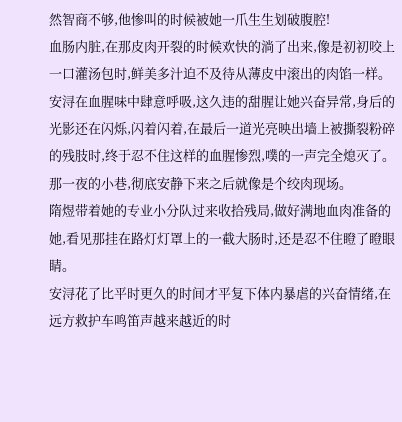然智商不够,他惨叫的时候被她一爪生生划破腹腔!
血肠内脏,在那皮肉开裂的时候欢快的淌了出来,像是初初咬上一口灌汤包时,鲜美多汁迫不及待从薄皮中滚出的肉馅一样。
安浔在血腥味中肆意呼吸,这久违的甜腥让她兴奋异常,身后的光影还在闪烁,闪着闪着,在最后一道光亮映出墙上被撕裂粉碎的残肢时,终于忍不住这样的血腥惨烈,噗的一声完全熄灭了。
那一夜的小巷,彻底安静下来之后就像是个绞肉现场。
隋煜带着她的专业小分队过来收拾残局,做好满地血肉准备的她,看见那挂在路灯灯罩上的一截大肠时,还是忍不住瞪了瞪眼睛。
安浔花了比平时更久的时间才平复下体内暴虐的兴奋情绪,在远方救护车鸣笛声越来越近的时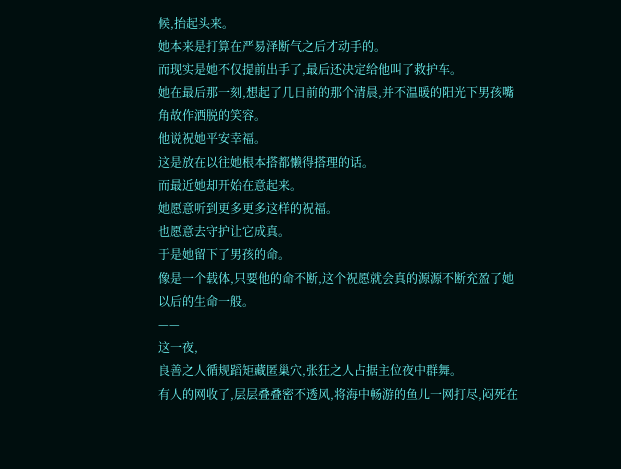候,抬起头来。
她本来是打算在严易泽断气之后才动手的。
而现实是她不仅提前出手了,最后还决定给他叫了救护车。
她在最后那一刻,想起了几日前的那个清晨,并不温暖的阳光下男孩嘴角故作洒脱的笑容。
他说祝她平安幸福。
这是放在以往她根本搭都懒得搭理的话。
而最近她却开始在意起来。
她愿意听到更多更多这样的祝福。
也愿意去守护让它成真。
于是她留下了男孩的命。
像是一个载体,只要他的命不断,这个祝愿就会真的源源不断充盈了她以后的生命一般。
——
这一夜,
良善之人循规蹈矩藏匿巢穴,张狂之人占据主位夜中群舞。
有人的网收了,层层叠叠密不透风,将海中畅游的鱼儿一网打尽,闷死在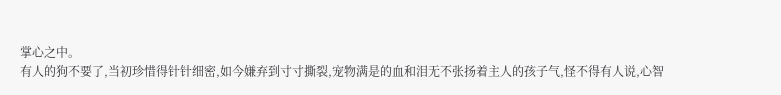掌心之中。
有人的狗不要了,当初珍惜得针针细密,如今嫌弃到寸寸撕裂,宠物满是的血和泪无不张扬着主人的孩子气,怪不得有人说,心智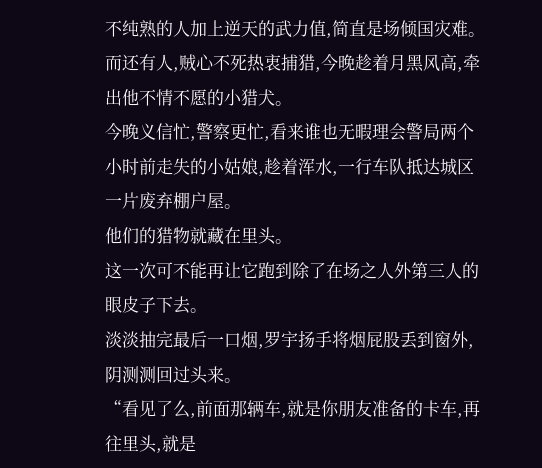不纯熟的人加上逆天的武力值,简直是场倾国灾难。
而还有人,贼心不死热衷捕猎,今晚趁着月黑风高,牵出他不情不愿的小猎犬。
今晚义信忙,警察更忙,看来谁也无暇理会警局两个小时前走失的小姑娘,趁着浑水,一行车队抵达城区一片废弃棚户屋。
他们的猎物就藏在里头。
这一次可不能再让它跑到除了在场之人外第三人的眼皮子下去。
淡淡抽完最后一口烟,罗宇扬手将烟屁股丢到窗外,阴测测回过头来。
“看见了么,前面那辆车,就是你朋友准备的卡车,再往里头,就是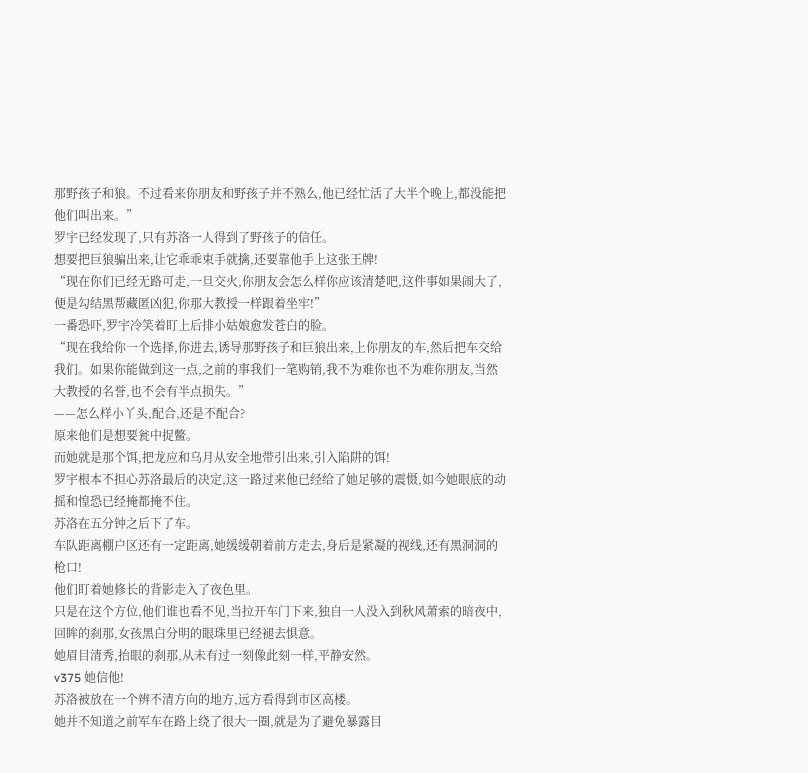那野孩子和狼。不过看来你朋友和野孩子并不熟么,他已经忙活了大半个晚上,都没能把他们叫出来。”
罗宇已经发现了,只有苏洛一人得到了野孩子的信任。
想要把巨狼骗出来,让它乖乖束手就擒,还要靠他手上这张王牌!
“现在你们已经无路可走,一旦交火,你朋友会怎么样你应该清楚吧,这件事如果闹大了,便是勾结黑帮藏匿凶犯,你那大教授一样跟着坐牢!”
一番恐吓,罗宇冷笑着盯上后排小姑娘愈发苍白的脸。
“现在我给你一个选择,你进去,诱导那野孩子和巨狼出来,上你朋友的车,然后把车交给我们。如果你能做到这一点,之前的事我们一笔购销,我不为难你也不为难你朋友,当然大教授的名誉,也不会有半点损失。”
——怎么样小丫头,配合,还是不配合?
原来他们是想要瓮中捉鳖。
而她就是那个饵,把龙应和乌月从安全地带引出来,引入陷阱的饵!
罗宇根本不担心苏洛最后的决定,这一路过来他已经给了她足够的震慑,如今她眼底的动摇和惶恐已经掩都掩不住。
苏洛在五分钟之后下了车。
车队距离棚户区还有一定距离,她缓缓朝着前方走去,身后是紧凝的视线,还有黑洞洞的枪口!
他们盯着她修长的背影走入了夜色里。
只是在这个方位,他们谁也看不见,当拉开车门下来,独自一人没入到秋风萧索的暗夜中,回眸的刹那,女孩黑白分明的眼珠里已经褪去惧意。
她眉目清秀,抬眼的刹那,从未有过一刻像此刻一样,平静安然。
v375 她信他!
苏洛被放在一个辨不清方向的地方,远方看得到市区高楼。
她并不知道之前军车在路上绕了很大一圈,就是为了避免暴露目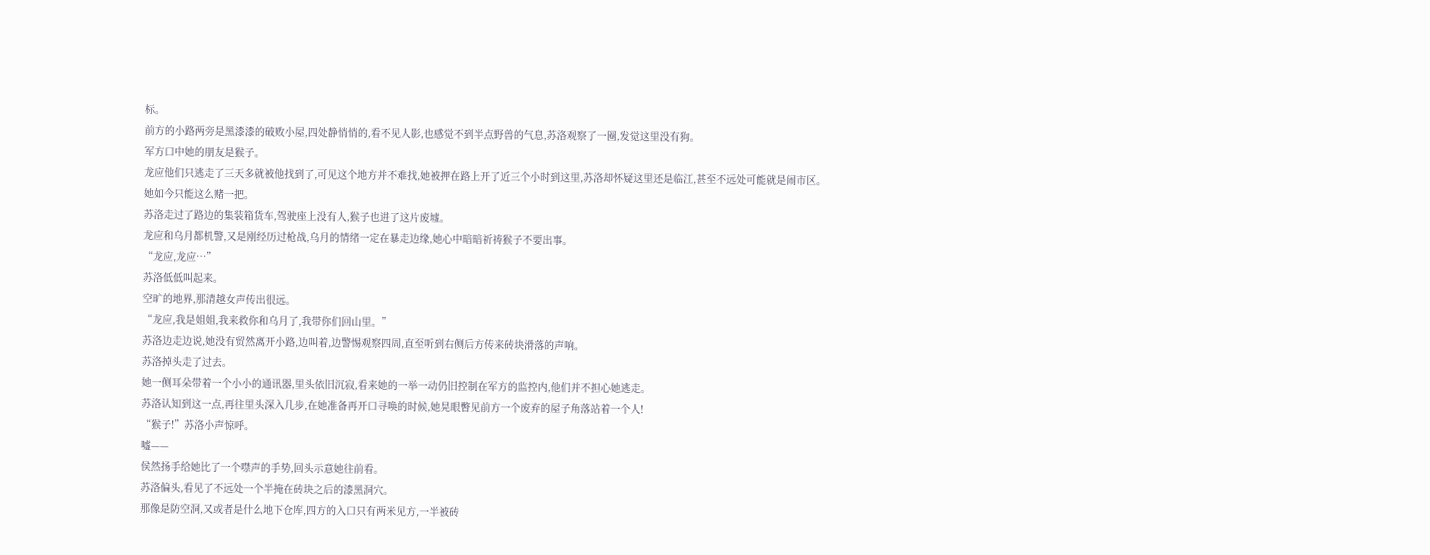标。
前方的小路两旁是黑漆漆的破败小屋,四处静悄悄的,看不见人影,也感觉不到半点野兽的气息,苏洛观察了一圈,发觉这里没有狗。
军方口中她的朋友是猴子。
龙应他们只逃走了三天多就被他找到了,可见这个地方并不难找,她被押在路上开了近三个小时到这里,苏洛却怀疑这里还是临江,甚至不远处可能就是闹市区。
她如今只能这么赌一把。
苏洛走过了路边的集装箱货车,驾驶座上没有人,猴子也进了这片废墟。
龙应和乌月都机警,又是刚经历过枪战,乌月的情绪一定在暴走边缘,她心中暗暗祈祷猴子不要出事。
“龙应,龙应…”
苏洛低低叫起来。
空旷的地界,那清越女声传出很远。
“龙应,我是姐姐,我来救你和乌月了,我带你们回山里。”
苏洛边走边说,她没有贸然离开小路,边叫着,边警惕观察四周,直至听到右侧后方传来砖块滑落的声响。
苏洛掉头走了过去。
她一侧耳朵带着一个小小的通讯器,里头依旧沉寂,看来她的一举一动仍旧控制在军方的监控内,他们并不担心她逃走。
苏洛认知到这一点,再往里头深入几步,在她准备再开口寻唤的时候,她晃眼瞥见前方一个废弃的屋子角落站着一个人!
“猴子!”苏洛小声惊呼。
嘘——
侯然扬手给她比了一个噤声的手势,回头示意她往前看。
苏洛偏头,看见了不远处一个半掩在砖块之后的漆黑洞穴。
那像是防空洞,又或者是什么地下仓库,四方的入口只有两米见方,一半被砖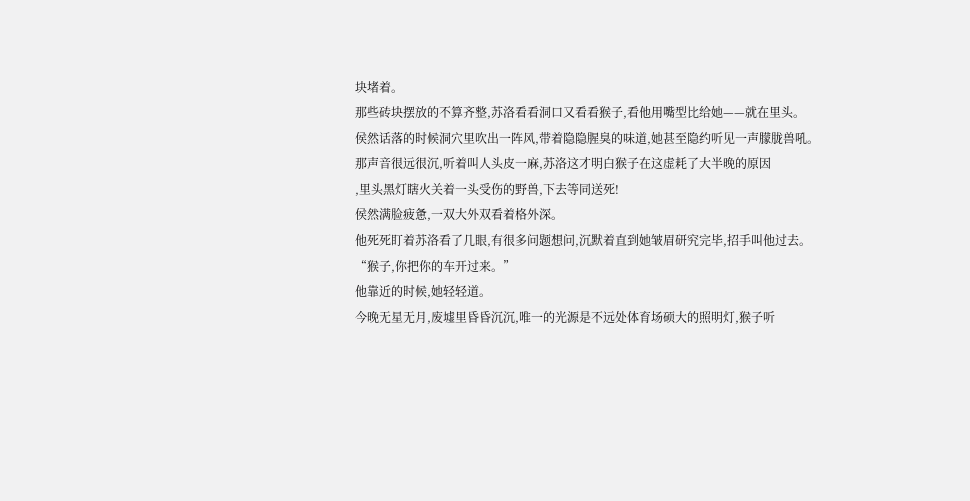块堵着。
那些砖块摆放的不算齐整,苏洛看看洞口又看看猴子,看他用嘴型比给她——就在里头。
侯然话落的时候洞穴里吹出一阵风,带着隐隐腥臭的味道,她甚至隐约听见一声朦胧兽吼。
那声音很远很沉,听着叫人头皮一麻,苏洛这才明白猴子在这虚耗了大半晚的原因
,里头黑灯瞎火关着一头受伤的野兽,下去等同送死!
侯然满脸疲惫,一双大外双看着格外深。
他死死盯着苏洛看了几眼,有很多问题想问,沉默着直到她皱眉研究完毕,招手叫他过去。
“猴子,你把你的车开过来。”
他靠近的时候,她轻轻道。
今晚无星无月,废墟里昏昏沉沉,唯一的光源是不远处体育场硕大的照明灯,猴子听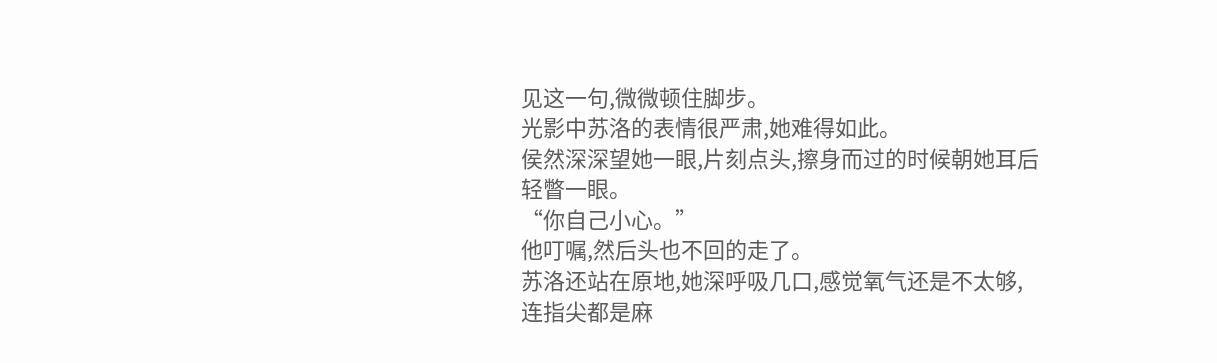见这一句,微微顿住脚步。
光影中苏洛的表情很严肃,她难得如此。
侯然深深望她一眼,片刻点头,擦身而过的时候朝她耳后轻瞥一眼。
“你自己小心。”
他叮嘱,然后头也不回的走了。
苏洛还站在原地,她深呼吸几口,感觉氧气还是不太够,连指尖都是麻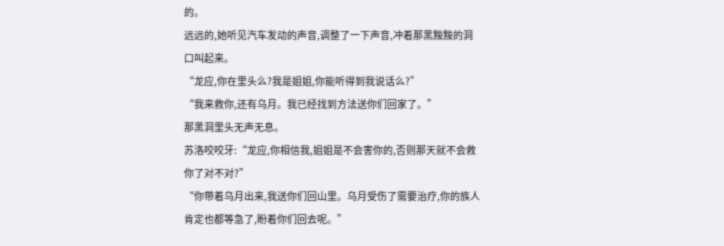的。
远远的,她听见汽车发动的声音,调整了一下声音,冲着那黑黢黢的洞口叫起来。
“龙应,你在里头么?我是姐姐,你能听得到我说话么?”
“我来救你,还有乌月。我已经找到方法送你们回家了。”
那黑洞里头无声无息。
苏洛咬咬牙:“龙应,你相信我,姐姐是不会害你的,否则那天就不会救你了对不对?”
“你带着乌月出来,我送你们回山里。乌月受伤了需要治疗,你的族人肯定也都等急了,盼着你们回去呢。”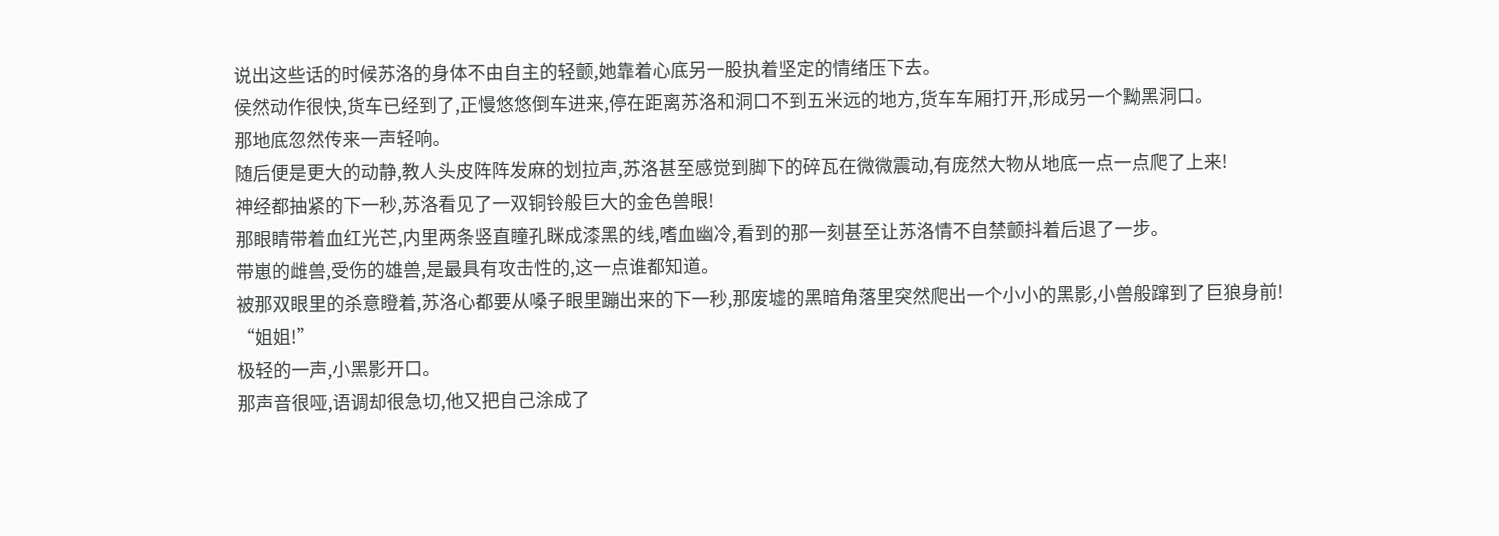说出这些话的时候苏洛的身体不由自主的轻颤,她靠着心底另一股执着坚定的情绪压下去。
侯然动作很快,货车已经到了,正慢悠悠倒车进来,停在距离苏洛和洞口不到五米远的地方,货车车厢打开,形成另一个黝黑洞口。
那地底忽然传来一声轻响。
随后便是更大的动静,教人头皮阵阵发麻的划拉声,苏洛甚至感觉到脚下的碎瓦在微微震动,有庞然大物从地底一点一点爬了上来!
神经都抽紧的下一秒,苏洛看见了一双铜铃般巨大的金色兽眼!
那眼睛带着血红光芒,内里两条竖直瞳孔眯成漆黑的线,嗜血幽冷,看到的那一刻甚至让苏洛情不自禁颤抖着后退了一步。
带崽的雌兽,受伤的雄兽,是最具有攻击性的,这一点谁都知道。
被那双眼里的杀意瞪着,苏洛心都要从嗓子眼里蹦出来的下一秒,那废墟的黑暗角落里突然爬出一个小小的黑影,小兽般蹿到了巨狼身前!
“姐姐!”
极轻的一声,小黑影开口。
那声音很哑,语调却很急切,他又把自己涂成了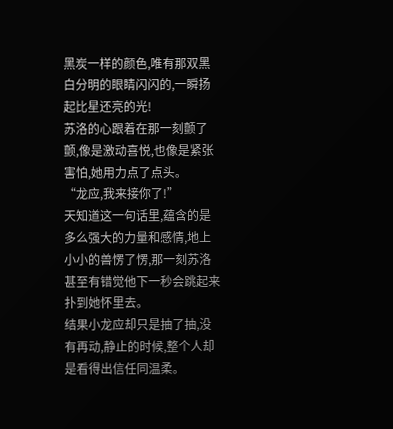黑炭一样的颜色,唯有那双黑白分明的眼睛闪闪的,一瞬扬起比星还亮的光!
苏洛的心跟着在那一刻颤了颤,像是激动喜悦,也像是紧张害怕,她用力点了点头。
“龙应,我来接你了!”
天知道这一句话里,蕴含的是多么强大的力量和感情,地上小小的兽愣了愣,那一刻苏洛甚至有错觉他下一秒会跳起来扑到她怀里去。
结果小龙应却只是抽了抽,没有再动,静止的时候,整个人却是看得出信任同温柔。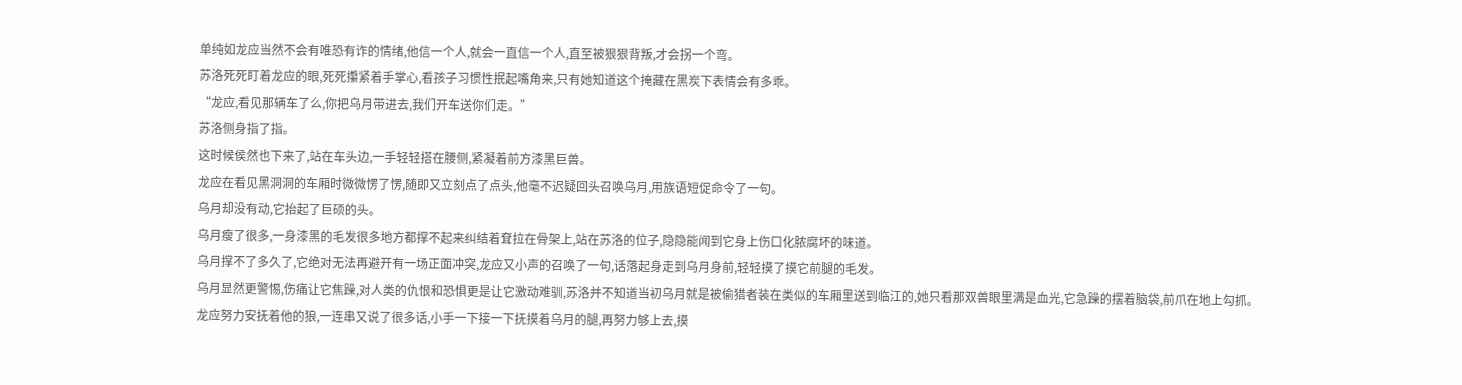单纯如龙应当然不会有唯恐有诈的情绪,他信一个人,就会一直信一个人,直至被狠狠背叛,才会拐一个弯。
苏洛死死盯着龙应的眼,死死攥紧着手掌心,看孩子习惯性抿起嘴角来,只有她知道这个掩藏在黑炭下表情会有多乖。
“龙应,看见那辆车了么,你把乌月带进去,我们开车送你们走。”
苏洛侧身指了指。
这时候侯然也下来了,站在车头边,一手轻轻搭在腰侧,紧凝着前方漆黑巨兽。
龙应在看见黑洞洞的车厢时微微愣了愣,随即又立刻点了点头,他毫不迟疑回头召唤乌月,用族语短促命令了一句。
乌月却没有动,它抬起了巨硕的头。
乌月瘦了很多,一身漆黑的毛发很多地方都撑不起来纠结着耷拉在骨架上,站在苏洛的位子,隐隐能闻到它身上伤口化脓腐坏的味道。
乌月撑不了多久了,它绝对无法再避开有一场正面冲突,龙应又小声的召唤了一句,话落起身走到乌月身前,轻轻摸了摸它前腿的毛发。
乌月显然更警惕,伤痛让它焦躁,对人类的仇恨和恐惧更是让它激动难驯,苏洛并不知道当初乌月就是被偷猎者装在类似的车厢里送到临江的,她只看那双兽眼里满是血光,它急躁的摆着脑袋,前爪在地上勾抓。
龙应努力安抚着他的狼,一连串又说了很多话,小手一下接一下抚摸着乌月的腿,再努力够上去,摸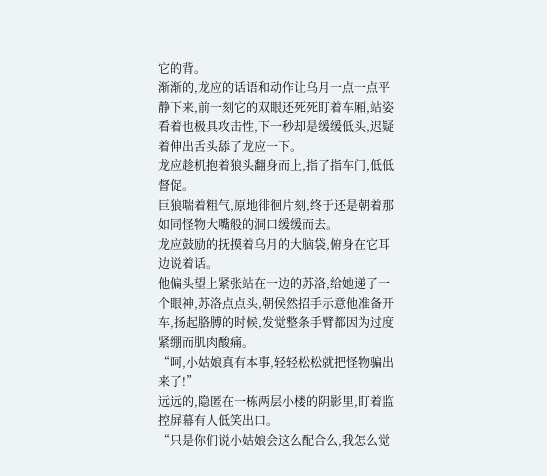它的背。
渐渐的,龙应的话语和动作让乌月一点一点平静下来,前一刻它的双眼还死死盯着车厢,站姿看着也极具攻击性,下一秒却是缓缓低头,迟疑着伸出舌头舔了龙应一下。
龙应趁机抱着狼头翻身而上,指了指车门,低低督促。
巨狼喘着粗气,原地徘徊片刻,终于还是朝着那如同怪物大嘴般的洞口缓缓而去。
龙应鼓励的抚摸着乌月的大脑袋,俯身在它耳边说着话。
他偏头望上紧张站在一边的苏洛,给她递了一个眼神,苏洛点点头,朝侯然招手示意他准备开车,扬起胳膊的时候,发觉整条手臂都因为过度紧绷而肌肉酸痛。
“呵,小姑娘真有本事,轻轻松松就把怪物骗出来了!”
远远的,隐匿在一栋两层小楼的阴影里,盯着监控屏幕有人低笑出口。
“只是你们说小姑娘会这么配合么,我怎么觉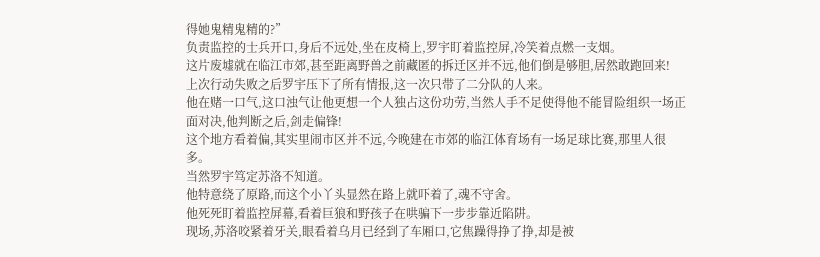得她鬼精鬼精的?”
负责监控的士兵开口,身后不远处,坐在皮椅上,罗宇盯着监控屏,冷笑着点燃一支烟。
这片废墟就在临江市郊,甚至距离野兽之前藏匿的拆迁区并不远,他们倒是够胆,居然敢跑回来!
上次行动失败之后罗宇压下了所有情报,这一次只带了二分队的人来。
他在赌一口气,这口浊气让他更想一个人独占这份功劳,当然人手不足使得他不能冒险组织一场正面对决,他判断之后,剑走偏锋!
这个地方看着偏,其实里闹市区并不远,今晚建在市郊的临江体育场有一场足球比赛,那里人很多。
当然罗宇笃定苏洛不知道。
他特意绕了原路,而这个小丫头显然在路上就吓着了,魂不守舍。
他死死盯着监控屏幕,看着巨狼和野孩子在哄骗下一步步靠近陷阱。
现场,苏洛咬紧着牙关,眼看着乌月已经到了车厢口,它焦躁得挣了挣,却是被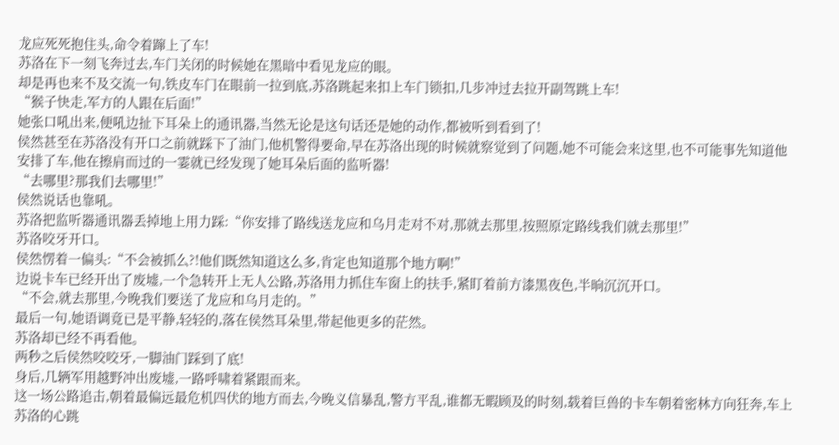龙应死死抱住头,命令着蹿上了车!
苏洛在下一刻飞奔过去,车门关闭的时候她在黑暗中看见龙应的眼。
却是再也来不及交流一句,铁皮车门在眼前一拉到底,苏洛跳起来扣上车门锁扣,几步冲过去拉开副驾跳上车!
“猴子快走,军方的人跟在后面!”
她张口吼出来,便吼边扯下耳朵上的通讯器,当然无论是这句话还是她的动作,都被听到看到了!
侯然甚至在苏洛没有开口之前就踩下了油门,他机警得要命,早在苏洛出现的时候就察觉到了问题,她不可能会来这里,也不可能事先知道他安排了车,他在擦肩而过的一霎就已经发现了她耳朵后面的监听器!
“去哪里?那我们去哪里!”
侯然说话也靠吼。
苏洛把监听器通讯器丢掉地上用力踩:“你安排了路线送龙应和乌月走对不对,那就去那里,按照原定路线我们就去那里!”
苏洛咬牙开口。
侯然愣着一偏头:“不会被抓么?!他们既然知道这么多,肯定也知道那个地方啊!”
边说卡车已经开出了废墟,一个急转开上无人公路,苏洛用力抓住车窗上的扶手,紧盯着前方漆黑夜色,半晌沉沉开口。
“不会,就去那里,今晚我们要送了龙应和乌月走的。”
最后一句,她语调竟已是平静,轻轻的,落在侯然耳朵里,带起他更多的茫然。
苏洛却已经不再看他。
两秒之后侯然咬咬牙,一脚油门踩到了底!
身后,几辆军用越野冲出废墟,一路呼啸着紧跟而来。
这一场公路追击,朝着最偏远最危机四伏的地方而去,今晚义信暴乱,警方平乱,谁都无暇顾及的时刻,载着巨兽的卡车朝着密林方向狂奔,车上苏洛的心跳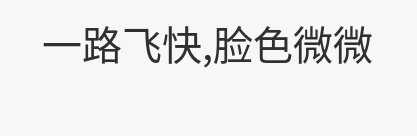一路飞快,脸色微微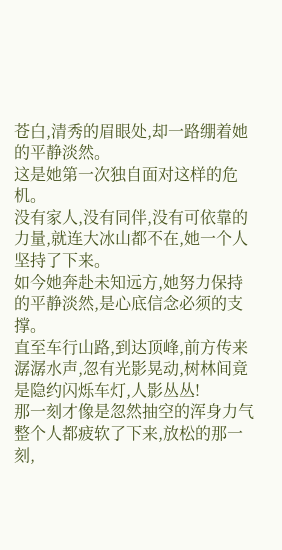苍白,清秀的眉眼处,却一路绷着她的平静淡然。
这是她第一次独自面对这样的危机。
没有家人,没有同伴,没有可依靠的力量,就连大冰山都不在,她一个人坚持了下来。
如今她奔赴未知远方,她努力保持的平静淡然,是心底信念必须的支撑。
直至车行山路,到达顶峰,前方传来潺潺水声,忽有光影晃动,树林间竟是隐约闪烁车灯,人影丛丛!
那一刻才像是忽然抽空的浑身力气整个人都疲软了下来,放松的那一刻,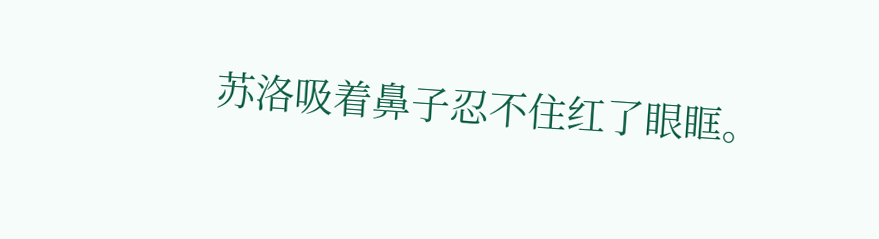苏洛吸着鼻子忍不住红了眼眶。